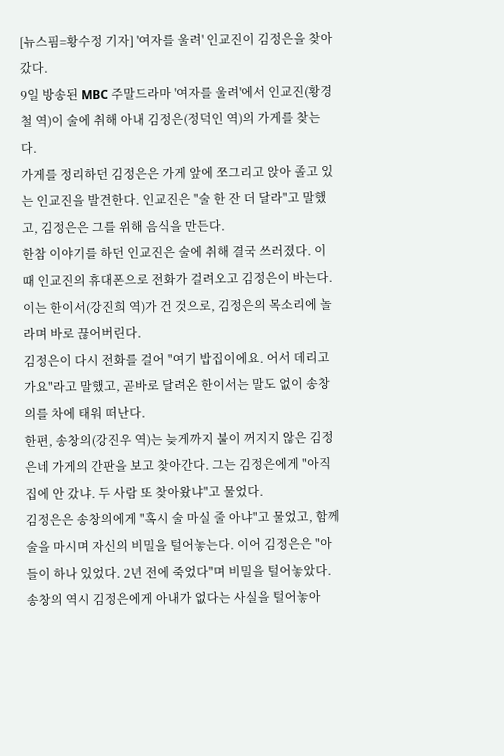[뉴스핌=황수정 기자] '여자를 울려' 인교진이 김정은을 찾아갔다.
9일 방송된 MBC 주말드라마 '여자를 울려'에서 인교진(황경철 역)이 술에 취해 아내 김정은(정덕인 역)의 가게를 찾는다.
가게를 정리하던 김정은은 가게 앞에 쪼그리고 앉아 졸고 있는 인교진을 발견한다. 인교진은 "술 한 잔 더 달라"고 말했고, 김정은은 그를 위해 음식을 만든다.
한참 이야기를 하던 인교진은 술에 취해 결국 쓰러졌다. 이 때 인교진의 휴대폰으로 전화가 걸려오고 김정은이 바는다. 이는 한이서(강진희 역)가 건 것으로, 김정은의 목소리에 놀라며 바로 끊어버린다.
김정은이 다시 전화를 걸어 "여기 밥집이에요. 어서 데리고 가요"라고 말했고, 곧바로 달려온 한이서는 말도 없이 송창의를 차에 태워 떠난다.
한편, 송창의(강진우 역)는 늦게까지 불이 꺼지지 않은 김정은네 가게의 간판을 보고 찾아간다. 그는 김정은에게 "아직 집에 안 갔냐. 두 사람 또 찾아왔냐"고 물었다.
김정은은 송창의에게 "혹시 술 마실 줄 아냐"고 물었고, 함께 술을 마시며 자신의 비밀을 털어놓는다. 이어 김정은은 "아들이 하나 있었다. 2년 전에 죽었다"며 비밀을 털어놓았다.
송창의 역시 김정은에게 아내가 없다는 사실을 털어놓아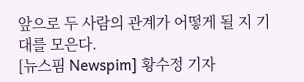앞으로 두 사람의 관계가 어떻게 될 지 기대를 모은다.
[뉴스핌 Newspim] 황수정 기자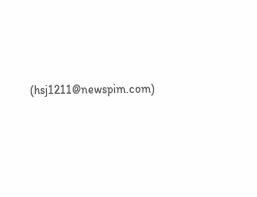(hsj1211@newspim.com)